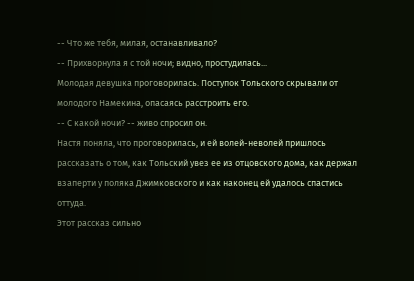-- Что же тебя, милая, останавливало?
-- Прихворнула я с той ночи; видно, простудилась...
Молодая девушка проговорилась. Поступок Тольского скрывали от молодого Намекина, опасаясь расстроить его.
-- С какой ночи? -- живо спросил он.
Настя поняла, что проговорилась, и ей волей-неволей пришлось рассказать о том, как Тольский увез ее из отцовского дома, как держал взаперти у поляка Джимковского и как наконец ей удалось спастись оттуда.
Этот рассказ сильно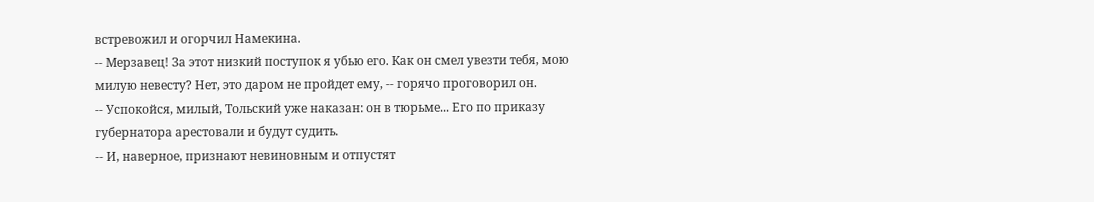встревожил и огорчил Намекина.
-- Мерзавец! За этот низкий поступок я убью его. Как он смел увезти тебя, мою милую невесту? Нет, это даром не пройдет ему, -- горячо проговорил он.
-- Успокойся, милый, Тольский уже наказан: он в тюрьме... Его по приказу губернатора арестовали и будут судить.
-- И, наверное, признают невиновным и отпустят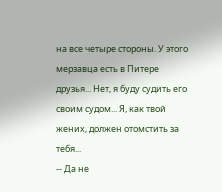на все четыре стороны. У этого мерзавца есть в Питере друзья... Нет, я буду судить его своим судом... Я, как твой жених, должен отомстить за тебя...
-- Да не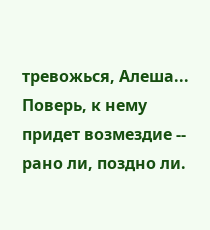тревожься, Алеша... Поверь, к нему придет возмездие -- рано ли, поздно ли.